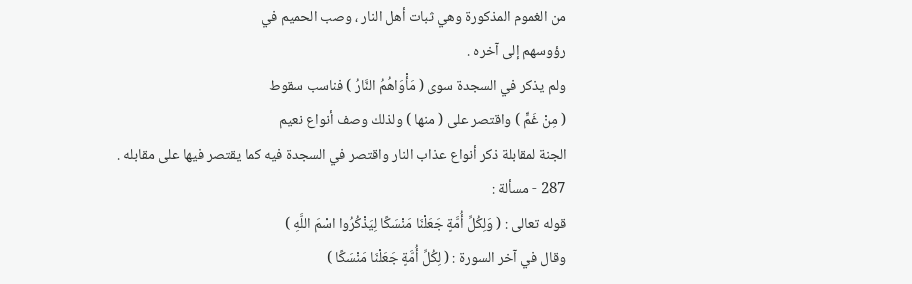من الغموم المذكورة وهي ثبات أهل النار ، وصب الحميم في
رؤوسهم إلى آخره .
ولم يذكر في السجدة سوى ( مَأْوَاهُمُ النَّارُ ) فناسب سقوط
( مِنْ غَمٍّ ) واقتصر على ( منها ) ولذلك وصف أنواع نعيم
الجنة لمقابلة ذكر أنواع عذاب النار واقتصر في السجدة فيه كما يقتصر فيها على مقابله .
287 - مسألة :
قوله تعالى : ( وَلِكُلِّ أُمَّةٍ جَعَلْنَا مَنْسَكًا لِيَذْكُرُوا اسْمَ اللَّهِ )
وقال في آخر السورة : ( لِكُلِّ أُمَّةٍ جَعَلْنَا مَنْسَكًا )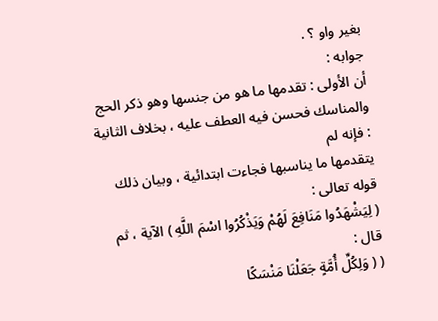بغير واو ؟ .
جوابه :
أن الأولى : تقدمها ما هو من جنسها وهو ذكر الحج
والمناسك فحسن فيه العطف عليه ، بخلاف الثانية : فإنه لم
يتقدمها ما يناسبها فجاءت ابتدائية ، وبيان ذلك قوله تعالى :
( لِيَشْهَدُوا مَنَافِعَ لَهُمْ وَيَذْكُرُوا اسْمَ اللَّهِ ) الآية ، ثم قال :
( ( وَلِكُلِّ أُمَّةٍ جَعَلْنَا مَنْسَكًا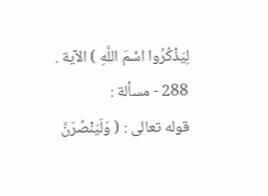لِيَذْكُرُوا اسْمَ اللَّهِ ) الآية .
288 - مسألة :
قوله تعالى : ( وَلَيَنْصُرَنَّ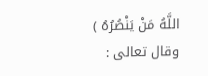اللَّهُ مَنْ يَنْصُرُهُ ) وقال تعالى :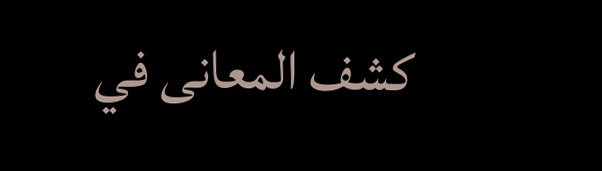كشف المعانى في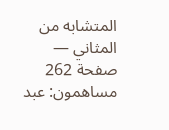المتشابه من المثاني — صفحة 262
مساهمون: عبد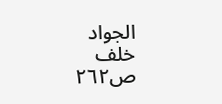الجواد خلف
ص٢٦٢